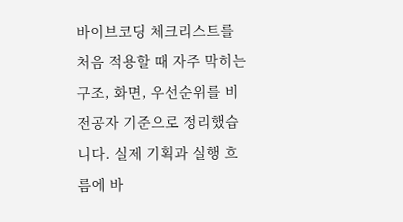바이브코딩 체크리스트를 처음 적용할 때 자주 막히는 구조, 화면, 우선순위를 비전공자 기준으로 정리했습니다. 실제 기획과 실행 흐름에 바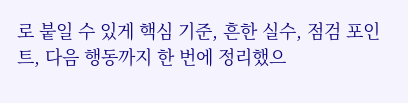로 붙일 수 있게 핵심 기준, 흔한 실수, 점검 포인트, 다음 행동까지 한 번에 정리했으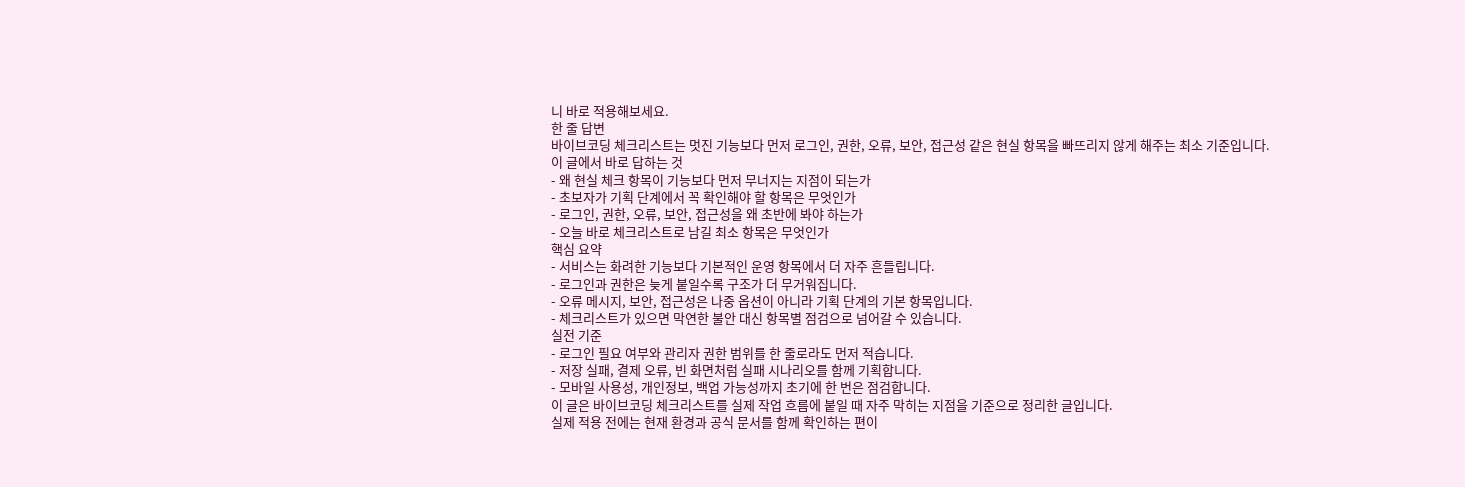니 바로 적용해보세요.
한 줄 답변
바이브코딩 체크리스트는 멋진 기능보다 먼저 로그인, 권한, 오류, 보안, 접근성 같은 현실 항목을 빠뜨리지 않게 해주는 최소 기준입니다.
이 글에서 바로 답하는 것
- 왜 현실 체크 항목이 기능보다 먼저 무너지는 지점이 되는가
- 초보자가 기획 단계에서 꼭 확인해야 할 항목은 무엇인가
- 로그인, 권한, 오류, 보안, 접근성을 왜 초반에 봐야 하는가
- 오늘 바로 체크리스트로 남길 최소 항목은 무엇인가
핵심 요약
- 서비스는 화려한 기능보다 기본적인 운영 항목에서 더 자주 흔들립니다.
- 로그인과 권한은 늦게 붙일수록 구조가 더 무거워집니다.
- 오류 메시지, 보안, 접근성은 나중 옵션이 아니라 기획 단계의 기본 항목입니다.
- 체크리스트가 있으면 막연한 불안 대신 항목별 점검으로 넘어갈 수 있습니다.
실전 기준
- 로그인 필요 여부와 관리자 권한 범위를 한 줄로라도 먼저 적습니다.
- 저장 실패, 결제 오류, 빈 화면처럼 실패 시나리오를 함께 기획합니다.
- 모바일 사용성, 개인정보, 백업 가능성까지 초기에 한 번은 점검합니다.
이 글은 바이브코딩 체크리스트를 실제 작업 흐름에 붙일 때 자주 막히는 지점을 기준으로 정리한 글입니다.
실제 적용 전에는 현재 환경과 공식 문서를 함께 확인하는 편이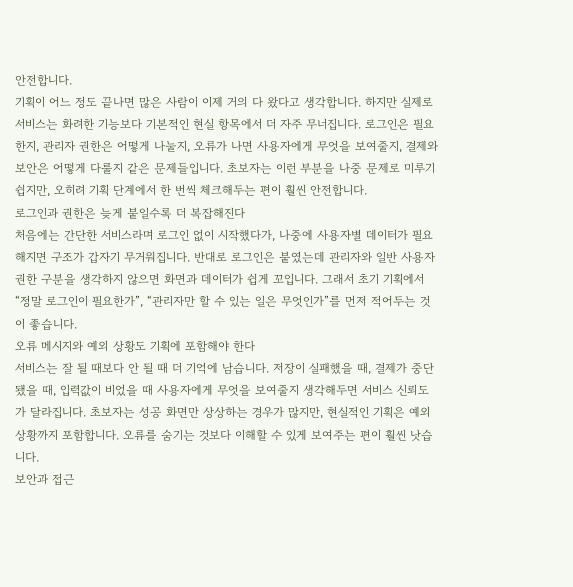안전합니다.
기획이 어느 정도 끝나면 많은 사람이 이제 거의 다 왔다고 생각합니다. 하지만 실제로 서비스는 화려한 기능보다 기본적인 현실 항목에서 더 자주 무너집니다. 로그인은 필요한지, 관리자 권한은 어떻게 나눌지, 오류가 나면 사용자에게 무엇을 보여줄지, 결제와 보안은 어떻게 다룰지 같은 문제들입니다. 초보자는 이런 부분을 나중 문제로 미루기 쉽지만, 오히려 기획 단계에서 한 번씩 체크해두는 편이 훨씬 안전합니다.
로그인과 권한은 늦게 붙일수록 더 복잡해진다
처음에는 간단한 서비스라며 로그인 없이 시작했다가, 나중에 사용자별 데이터가 필요해지면 구조가 갑자기 무거워집니다. 반대로 로그인은 붙였는데 관리자와 일반 사용자 권한 구분을 생각하지 않으면 화면과 데이터가 쉽게 꼬입니다. 그래서 초기 기획에서 “정말 로그인이 필요한가”, “관리자만 할 수 있는 일은 무엇인가”를 먼저 적어두는 것이 좋습니다.
오류 메시지와 예외 상황도 기획에 포함해야 한다
서비스는 잘 될 때보다 안 될 때 더 기억에 남습니다. 저장이 실패했을 때, 결제가 중단됐을 때, 입력값이 비었을 때 사용자에게 무엇을 보여줄지 생각해두면 서비스 신뢰도가 달라집니다. 초보자는 성공 화면만 상상하는 경우가 많지만, 현실적인 기획은 예외 상황까지 포함합니다. 오류를 숨기는 것보다 이해할 수 있게 보여주는 편이 훨씬 낫습니다.
보안과 접근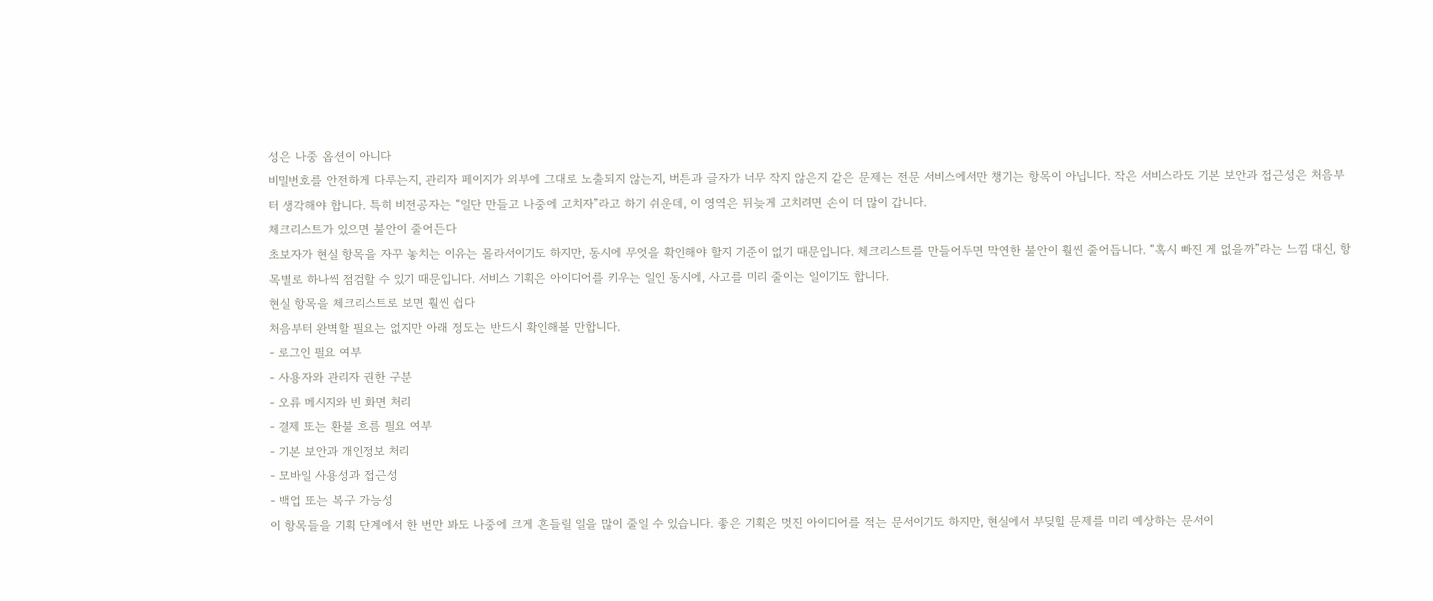성은 나중 옵션이 아니다
비밀번호를 안전하게 다루는지, 관리자 페이지가 외부에 그대로 노출되지 않는지, 버튼과 글자가 너무 작지 않은지 같은 문제는 전문 서비스에서만 챙기는 항목이 아닙니다. 작은 서비스라도 기본 보안과 접근성은 처음부터 생각해야 합니다. 특히 비전공자는 “일단 만들고 나중에 고치자”라고 하기 쉬운데, 이 영역은 뒤늦게 고치려면 손이 더 많이 갑니다.
체크리스트가 있으면 불안이 줄어든다
초보자가 현실 항목을 자꾸 놓치는 이유는 몰라서이기도 하지만, 동시에 무엇을 확인해야 할지 기준이 없기 때문입니다. 체크리스트를 만들어두면 막연한 불안이 훨씬 줄어듭니다. “혹시 빠진 게 없을까”라는 느낌 대신, 항목별로 하나씩 점검할 수 있기 때문입니다. 서비스 기획은 아이디어를 키우는 일인 동시에, 사고를 미리 줄이는 일이기도 합니다.
현실 항목을 체크리스트로 보면 훨씬 쉽다
처음부터 완벽할 필요는 없지만 아래 정도는 반드시 확인해볼 만합니다.
- 로그인 필요 여부
- 사용자와 관리자 권한 구분
- 오류 메시지와 빈 화면 처리
- 결제 또는 환불 흐름 필요 여부
- 기본 보안과 개인정보 처리
- 모바일 사용성과 접근성
- 백업 또는 복구 가능성
이 항목들을 기획 단계에서 한 번만 봐도 나중에 크게 흔들릴 일을 많이 줄일 수 있습니다. 좋은 기획은 멋진 아이디어를 적는 문서이기도 하지만, 현실에서 부딪힐 문제를 미리 예상하는 문서이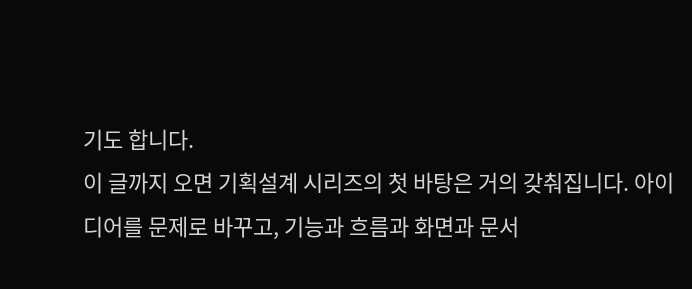기도 합니다.
이 글까지 오면 기획설계 시리즈의 첫 바탕은 거의 갖춰집니다. 아이디어를 문제로 바꾸고, 기능과 흐름과 화면과 문서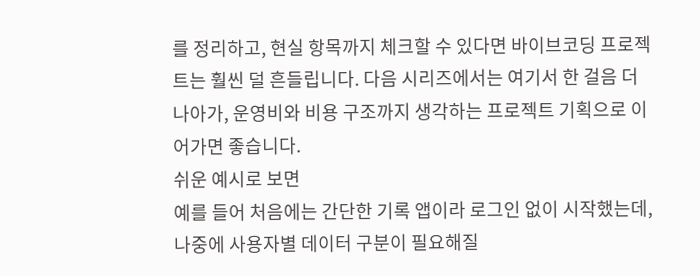를 정리하고, 현실 항목까지 체크할 수 있다면 바이브코딩 프로젝트는 훨씬 덜 흔들립니다. 다음 시리즈에서는 여기서 한 걸음 더 나아가, 운영비와 비용 구조까지 생각하는 프로젝트 기획으로 이어가면 좋습니다.
쉬운 예시로 보면
예를 들어 처음에는 간단한 기록 앱이라 로그인 없이 시작했는데, 나중에 사용자별 데이터 구분이 필요해질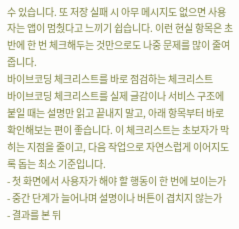수 있습니다. 또 저장 실패 시 아무 메시지도 없으면 사용자는 앱이 멈췄다고 느끼기 쉽습니다. 이런 현실 항목은 초반에 한 번 체크해두는 것만으로도 나중 문제를 많이 줄여줍니다.
바이브코딩 체크리스트를 바로 점검하는 체크리스트
바이브코딩 체크리스트를 실제 글감이나 서비스 구조에 붙일 때는 설명만 읽고 끝내지 말고, 아래 항목부터 바로 확인해보는 편이 좋습니다. 이 체크리스트는 초보자가 막히는 지점을 줄이고, 다음 작업으로 자연스럽게 이어지도록 돕는 최소 기준입니다.
- 첫 화면에서 사용자가 해야 할 행동이 한 번에 보이는가
- 중간 단계가 늘어나며 설명이나 버튼이 겹치지 않는가
- 결과를 본 뒤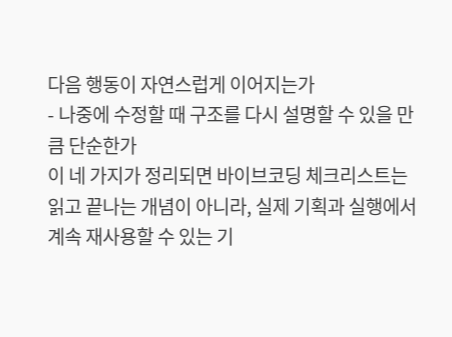다음 행동이 자연스럽게 이어지는가
- 나중에 수정할 때 구조를 다시 설명할 수 있을 만큼 단순한가
이 네 가지가 정리되면 바이브코딩 체크리스트는 읽고 끝나는 개념이 아니라, 실제 기획과 실행에서 계속 재사용할 수 있는 기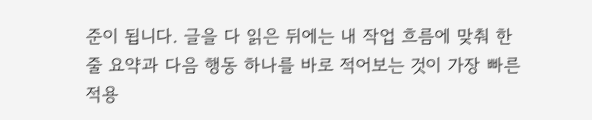준이 됩니다. 글을 다 읽은 뒤에는 내 작업 흐름에 맞춰 한 줄 요약과 다음 행동 하나를 바로 적어보는 것이 가장 빠른 적용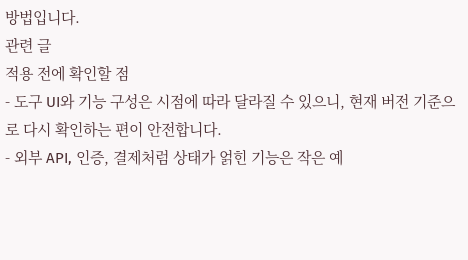방법입니다.
관련 글
적용 전에 확인할 점
- 도구 UI와 기능 구성은 시점에 따라 달라질 수 있으니, 현재 버전 기준으로 다시 확인하는 편이 안전합니다.
- 외부 API, 인증, 결제처럼 상태가 얽힌 기능은 작은 예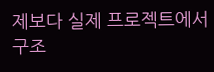제보다 실제 프로젝트에서 구조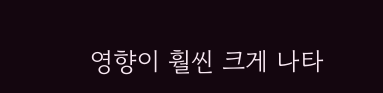영향이 훨씬 크게 나타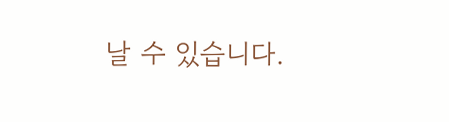날 수 있습니다.